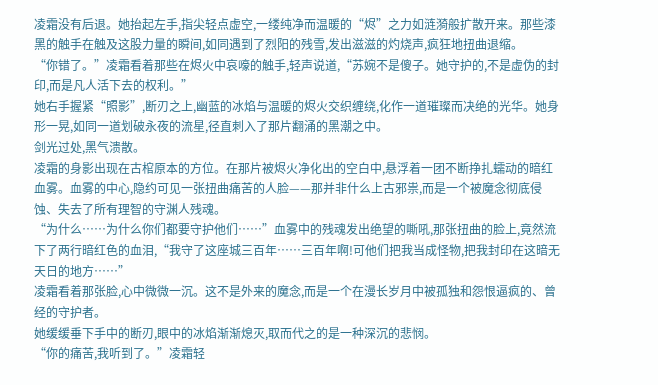凌霜没有后退。她抬起左手,指尖轻点虚空,一缕纯净而温暖的“烬”之力如涟漪般扩散开来。那些漆黑的触手在触及这股力量的瞬间,如同遇到了烈阳的残雪,发出滋滋的灼烧声,疯狂地扭曲退缩。
“你错了。”凌霜看着那些在烬火中哀嚎的触手,轻声说道,“苏婉不是傻子。她守护的,不是虚伪的封印,而是凡人活下去的权利。”
她右手握紧“照影”,断刃之上,幽蓝的冰焰与温暖的烬火交织缠绕,化作一道璀璨而决绝的光华。她身形一晃,如同一道划破永夜的流星,径直刺入了那片翻涌的黑潮之中。
剑光过处,黑气溃散。
凌霜的身影出现在古棺原本的方位。在那片被烬火净化出的空白中,悬浮着一团不断挣扎蠕动的暗红血雾。血雾的中心,隐约可见一张扭曲痛苦的人脸——那并非什么上古邪祟,而是一个被魔念彻底侵蚀、失去了所有理智的守渊人残魂。
“为什么……为什么你们都要守护他们……”血雾中的残魂发出绝望的嘶吼,那张扭曲的脸上,竟然流下了两行暗红色的血泪,“我守了这座城三百年……三百年啊!可他们把我当成怪物,把我封印在这暗无天日的地方……”
凌霜看着那张脸,心中微微一沉。这不是外来的魔念,而是一个在漫长岁月中被孤独和怨恨逼疯的、曾经的守护者。
她缓缓垂下手中的断刃,眼中的冰焰渐渐熄灭,取而代之的是一种深沉的悲悯。
“你的痛苦,我听到了。”凌霜轻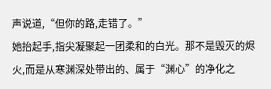声说道,“但你的路,走错了。”
她抬起手,指尖凝聚起一团柔和的白光。那不是毁灭的烬火,而是从寒渊深处带出的、属于“渊心”的净化之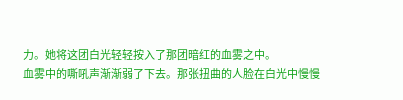力。她将这团白光轻轻按入了那团暗红的血雾之中。
血雾中的嘶吼声渐渐弱了下去。那张扭曲的人脸在白光中慢慢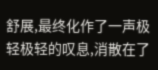舒展,最终化作了一声极轻极轻的叹息,消散在了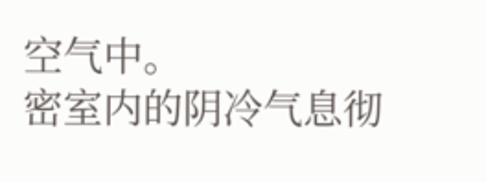空气中。
密室内的阴冷气息彻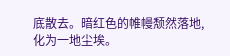底散去。暗红色的帷幔颓然落地,化为一地尘埃。